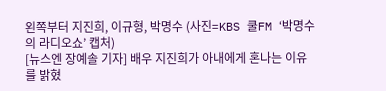왼쪽부터 지진희, 이규형, 박명수 (사진=KBS 쿨FM ‘박명수의 라디오쇼’ 캡처)
[뉴스엔 장예솔 기자] 배우 지진희가 아내에게 혼나는 이유를 밝혔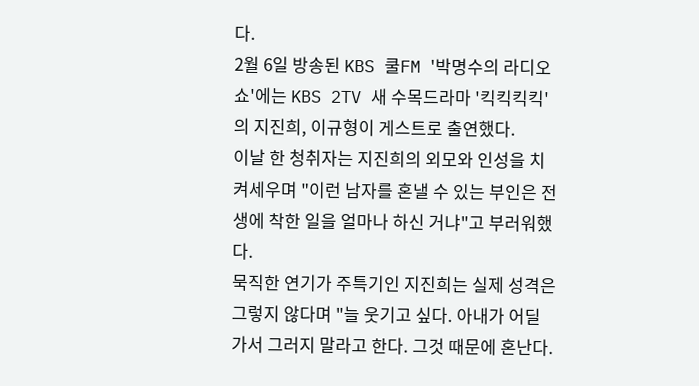다.
2월 6일 방송된 KBS 쿨FM '박명수의 라디오쇼'에는 KBS 2TV 새 수목드라마 '킥킥킥킥'의 지진희, 이규형이 게스트로 출연했다.
이날 한 청취자는 지진희의 외모와 인성을 치켜세우며 "이런 남자를 혼낼 수 있는 부인은 전생에 착한 일을 얼마나 하신 거냐"고 부러워했다.
묵직한 연기가 주특기인 지진희는 실제 성격은 그렇지 않다며 "늘 웃기고 싶다. 아내가 어딜 가서 그러지 말라고 한다. 그것 때문에 혼난다.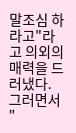말조심 하라고"라고 의외의 매력을 드러냈다.
그러면서 "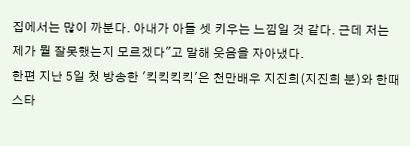집에서는 많이 까분다. 아내가 아들 셋 키우는 느낌일 것 같다. 근데 저는 제가 뭘 잘못했는지 모르겠다"고 말해 웃음을 자아냈다.
한편 지난 5일 첫 방송한 '킥킥킥킥'은 천만배우 지진희(지진희 분)와 한때 스타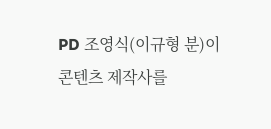PD 조영식(이규형 분)이 콘텐츠 제작사를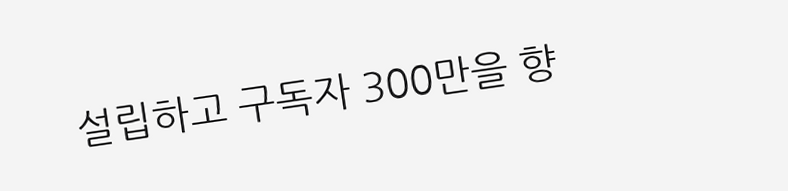설립하고 구독자 300만을 향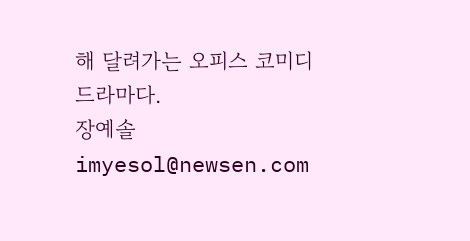해 달려가는 오피스 코미디 드라마다.
장예솔 imyesol@newsen.com